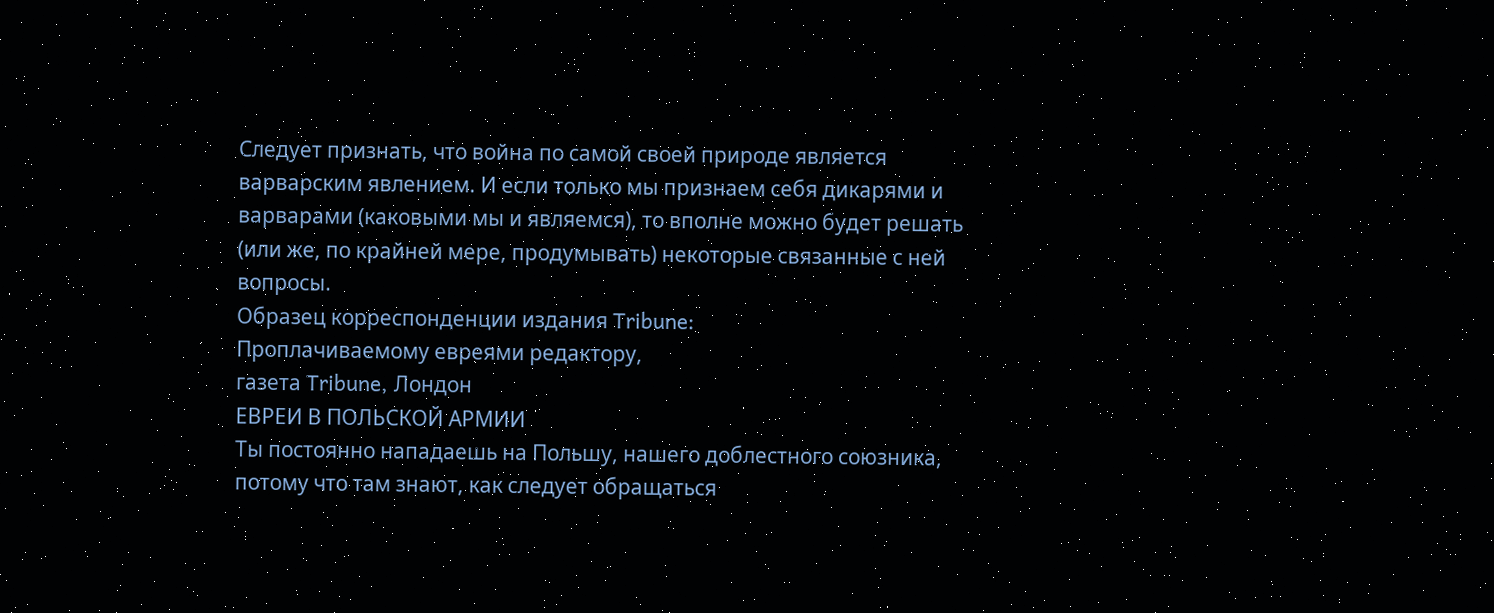Следует признать, что война по самой своей природе является варварским явлением. И если только мы признаем себя дикарями и варварами (каковыми мы и являемся), то вполне можно будет решать (или же, по крайней мере, продумывать) некоторые связанные с ней вопросы.
Образец корреспонденции издания Tribune:
Проплачиваемому евреями редактору,
газета Tribune, Лондон
ЕВРЕИ В ПОЛЬСКОЙ АРМИИ
Ты постоянно нападаешь на Польшу, нашего доблестного союзника, потому что там знают, как следует обращаться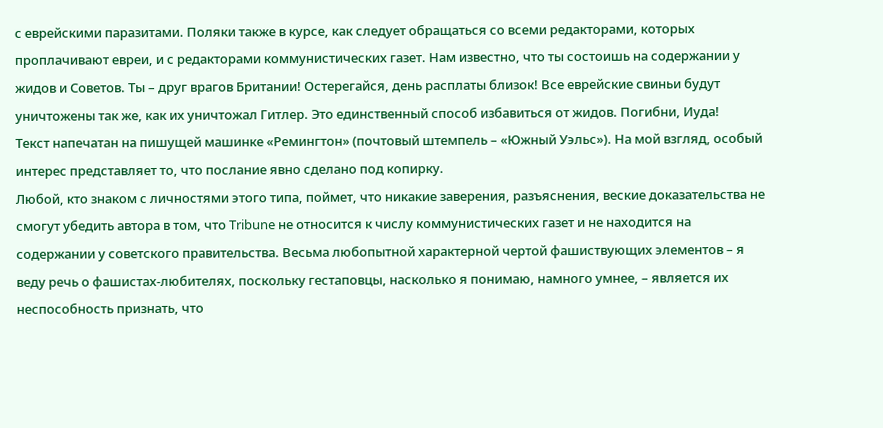с еврейскими паразитами. Поляки также в курсе, как следует обращаться со всеми редакторами, которых проплачивают евреи, и с редакторами коммунистических газет. Нам известно, что ты состоишь на содержании у жидов и Советов. Ты – друг врагов Британии! Остерегайся, день расплаты близок! Все еврейские свиньи будут уничтожены так же, как их уничтожал Гитлер. Это единственный способ избавиться от жидов. Погибни, Иуда!
Текст напечатан на пишущей машинке «Ремингтон» (почтовый штемпель – «Южный Уэльс»). На мой взгляд, особый интерес представляет то, что послание явно сделано под копирку.
Любой, кто знаком с личностями этого типа, поймет, что никакие заверения, разъяснения, веские доказательства не смогут убедить автора в том, что Tribune не относится к числу коммунистических газет и не находится на содержании у советского правительства. Весьма любопытной характерной чертой фашиствующих элементов – я веду речь о фашистах-любителях, поскольку гестаповцы, насколько я понимаю, намного умнее, – является их неспособность признать, что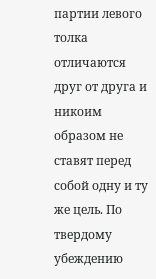партии левого толка отличаются друг от друга и никоим образом не ставят перед собой одну и ту же цель. По твердому убеждению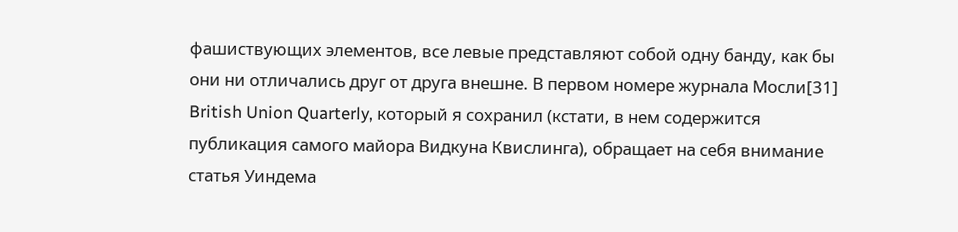фашиствующих элементов, все левые представляют собой одну банду, как бы они ни отличались друг от друга внешне. В первом номере журнала Мосли[31] British Union Quarterly, который я сохранил (кстати, в нем содержится публикация самого майора Видкуна Квислинга), обращает на себя внимание статья Уиндема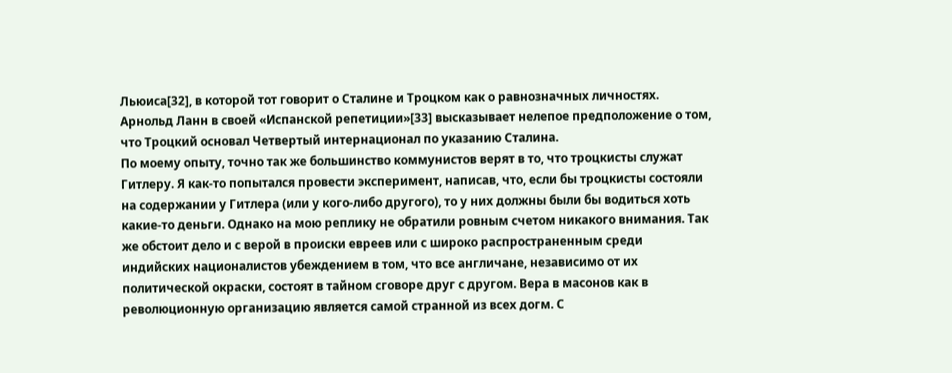Льюиса[32], в которой тот говорит о Сталине и Троцком как о равнозначных личностях. Арнольд Ланн в своей «Испанской репетиции»[33] высказывает нелепое предположение о том, что Троцкий основал Четвертый интернационал по указанию Сталина.
По моему опыту, точно так же большинство коммунистов верят в то, что троцкисты служат Гитлеру. Я как-то попытался провести эксперимент, написав, что, если бы троцкисты состояли на содержании у Гитлера (или у кого-либо другого), то у них должны были бы водиться хоть какие-то деньги. Однако на мою реплику не обратили ровным счетом никакого внимания. Так же обстоит дело и с верой в происки евреев или с широко распространенным среди индийских националистов убеждением в том, что все англичане, независимо от их политической окраски, состоят в тайном сговоре друг с другом. Вера в масонов как в революционную организацию является самой странной из всех догм. С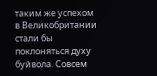таким же успехом в Великобритании стали бы поклоняться духу буйвола. Совсем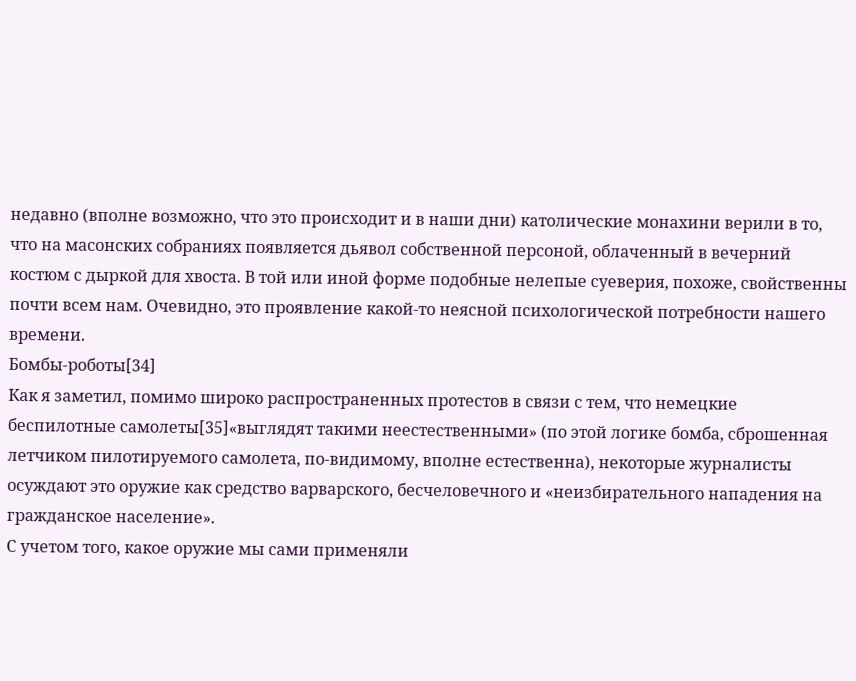недавно (вполне возможно, что это происходит и в наши дни) католические монахини верили в то, что на масонских собраниях появляется дьявол собственной персоной, облаченный в вечерний костюм с дыркой для хвоста. В той или иной форме подобные нелепые суеверия, похоже, свойственны почти всем нам. Очевидно, это проявление какой-то неясной психологической потребности нашего времени.
Бомбы-роботы[34]
Как я заметил, помимо широко распространенных протестов в связи с тем, что немецкие беспилотные самолеты[35]«выглядят такими неестественными» (по этой логике бомба, сброшенная летчиком пилотируемого самолета, по-видимому, вполне естественна), некоторые журналисты осуждают это оружие как средство варварского, бесчеловечного и «неизбирательного нападения на гражданское население».
С учетом того, какое оружие мы сами применяли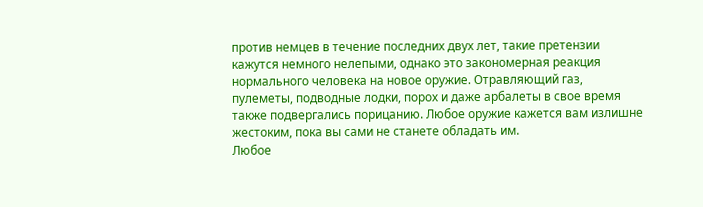против немцев в течение последних двух лет, такие претензии кажутся немного нелепыми, однако это закономерная реакция нормального человека на новое оружие. Отравляющий газ, пулеметы, подводные лодки, порох и даже арбалеты в свое время также подвергались порицанию. Любое оружие кажется вам излишне жестоким, пока вы сами не станете обладать им.
Любое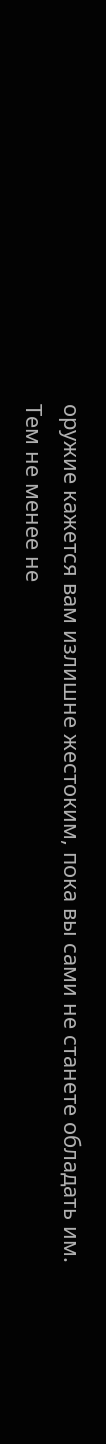оружие кажется вам излишне жестоким, пока вы сами не станете обладать им.
Тем не менее не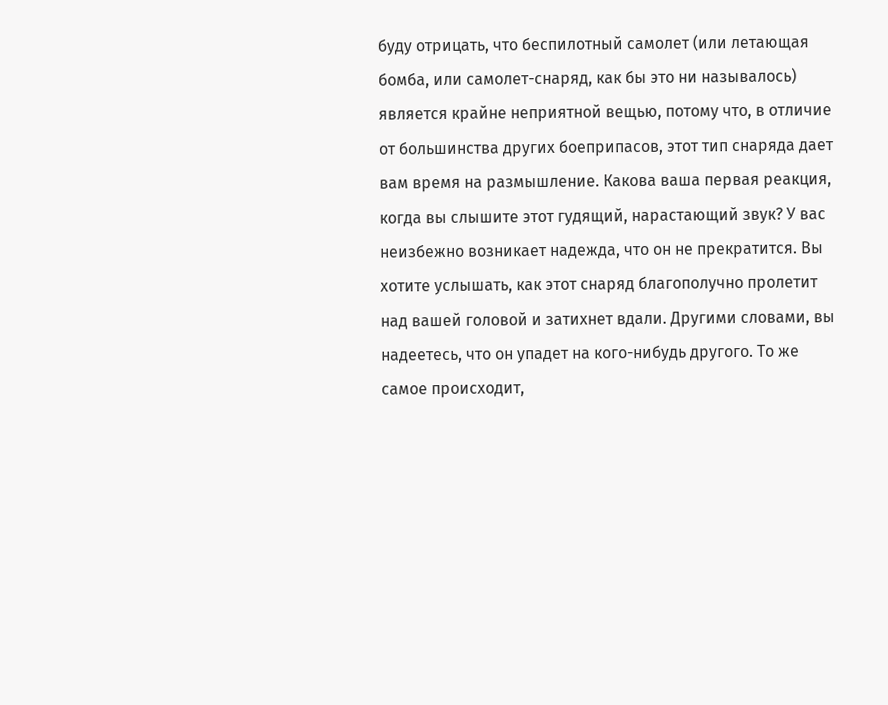буду отрицать, что беспилотный самолет (или летающая бомба, или самолет-снаряд, как бы это ни называлось) является крайне неприятной вещью, потому что, в отличие от большинства других боеприпасов, этот тип снаряда дает вам время на размышление. Какова ваша первая реакция, когда вы слышите этот гудящий, нарастающий звук? У вас неизбежно возникает надежда, что он не прекратится. Вы хотите услышать, как этот снаряд благополучно пролетит над вашей головой и затихнет вдали. Другими словами, вы надеетесь, что он упадет на кого-нибудь другого. То же самое происходит,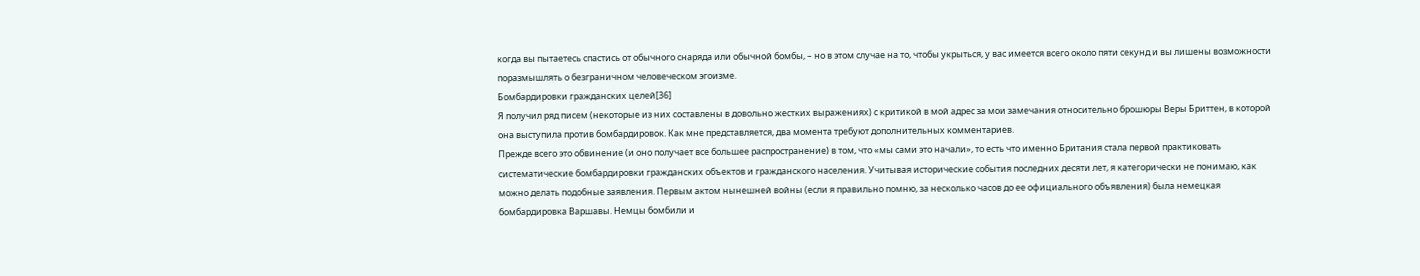когда вы пытаетесь спастись от обычного снаряда или обычной бомбы, – но в этом случае на то, чтобы укрыться, у вас имеется всего около пяти секунд и вы лишены возможности поразмышлять о безграничном человеческом эгоизме.
Бомбардировки гражданских целей[36]
Я получил ряд писем (некоторые из них составлены в довольно жестких выражениях) с критикой в мой адрес за мои замечания относительно брошюры Веры Бриттен, в которой она выступила против бомбардировок. Как мне представляется, два момента требуют дополнительных комментариев.
Прежде всего это обвинение (и оно получает все большее распространение) в том, что «мы сами это начали», то есть что именно Британия стала первой практиковать систематические бомбардировки гражданских объектов и гражданского населения. Учитывая исторические события последних десяти лет, я категорически не понимаю, как можно делать подобные заявления. Первым актом нынешней войны (если я правильно помню, за несколько часов до ее официального объявления) была немецкая бомбардировка Варшавы. Немцы бомбили и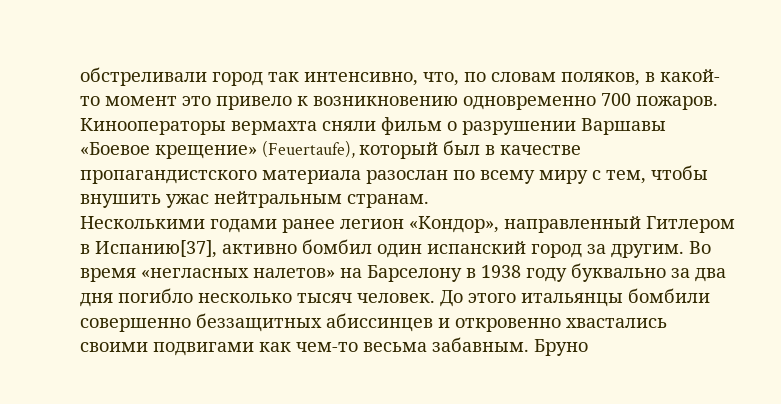обстреливали город так интенсивно, что, по словам поляков, в какой-то момент это привело к возникновению одновременно 700 пожаров. Кинооператоры вермахта сняли фильм о разрушении Варшавы «Боевое крещение» (Feuertaufe), который был в качестве пропагандистского материала разослан по всему миру с тем, чтобы внушить ужас нейтральным странам.
Несколькими годами ранее легион «Кондор», направленный Гитлером в Испанию[37], активно бомбил один испанский город за другим. Во время «негласных налетов» на Барселону в 1938 году буквально за два дня погибло несколько тысяч человек. До этого итальянцы бомбили совершенно беззащитных абиссинцев и откровенно хвастались своими подвигами как чем-то весьма забавным. Бруно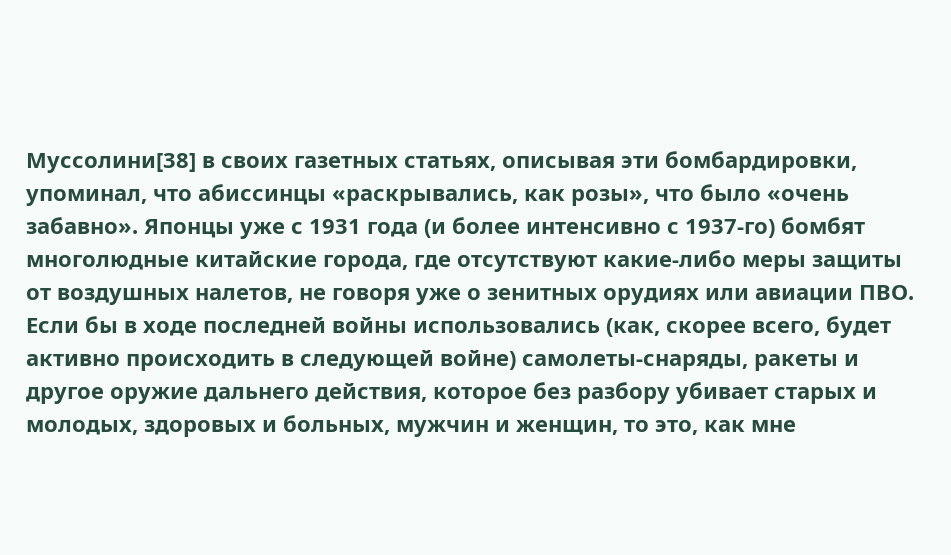Муссолини[38] в своих газетных статьях, описывая эти бомбардировки, упоминал, что абиссинцы «раскрывались, как розы», что было «очень забавно». Японцы уже с 1931 года (и более интенсивно с 1937-го) бомбят многолюдные китайские города, где отсутствуют какие-либо меры защиты от воздушных налетов, не говоря уже о зенитных орудиях или авиации ПВО.
Если бы в ходе последней войны использовались (как, скорее всего, будет активно происходить в следующей войне) самолеты-снаряды, ракеты и другое оружие дальнего действия, которое без разбору убивает старых и молодых, здоровых и больных, мужчин и женщин, то это, как мне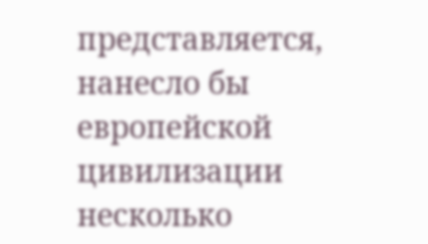представляется, нанесло бы европейской цивилизации несколько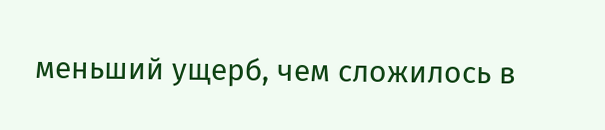меньший ущерб, чем сложилось в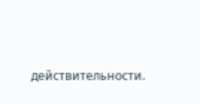действительности.